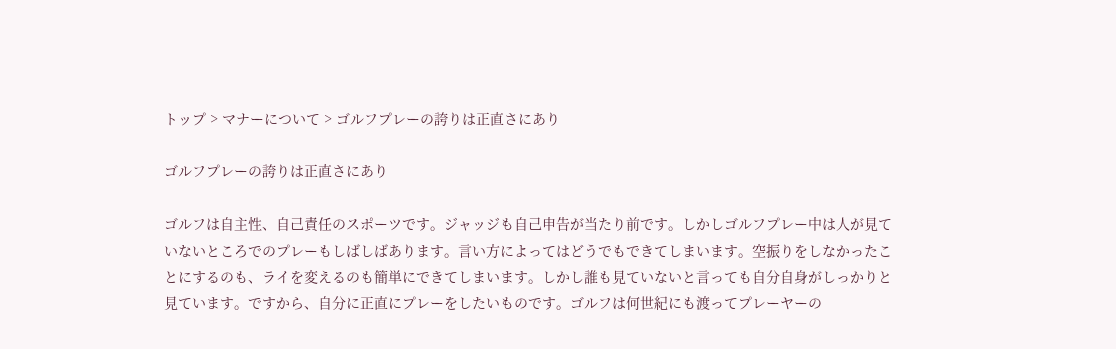トップ > マナーについて > ゴルフプレーの誇りは正直さにあり

ゴルフプレーの誇りは正直さにあり

ゴルフは自主性、自己責任のスポーツです。ジャッジも自己申告が当たり前です。しかしゴルフプレー中は人が見ていないところでのプレーもしばしばあります。言い方によってはどうでもできてしまいます。空振りをしなかったことにするのも、ライを変えるのも簡単にできてしまいます。しかし誰も見ていないと言っても自分自身がしっかりと見ています。ですから、自分に正直にプレーをしたいものです。ゴルフは何世紀にも渡ってプレーヤーの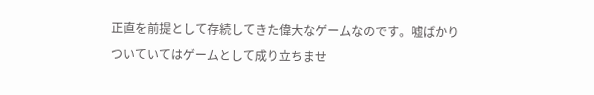正直を前提として存続してきた偉大なゲームなのです。嘘ばかりついていてはゲームとして成り立ちませ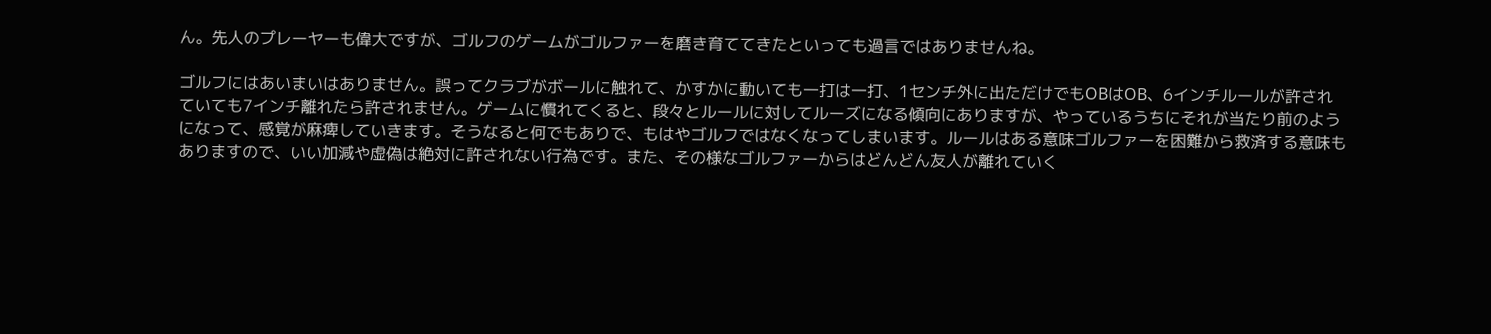ん。先人のプレーヤーも偉大ですが、ゴルフのゲームがゴルファーを磨き育ててきたといっても過言ではありませんね。

ゴルフにはあいまいはありません。誤ってクラブがボールに触れて、かすかに動いても一打は一打、1センチ外に出ただけでもOBはOB、6インチルールが許されていても7インチ離れたら許されません。ゲームに慣れてくると、段々とルールに対してルーズになる傾向にありますが、やっているうちにそれが当たり前のようになって、感覚が麻痺していきます。そうなると何でもありで、もはやゴルフではなくなってしまいます。ルールはある意味ゴルファーを困難から救済する意味もありますので、いい加減や虚偽は絶対に許されない行為です。また、その様なゴルファーからはどんどん友人が離れていく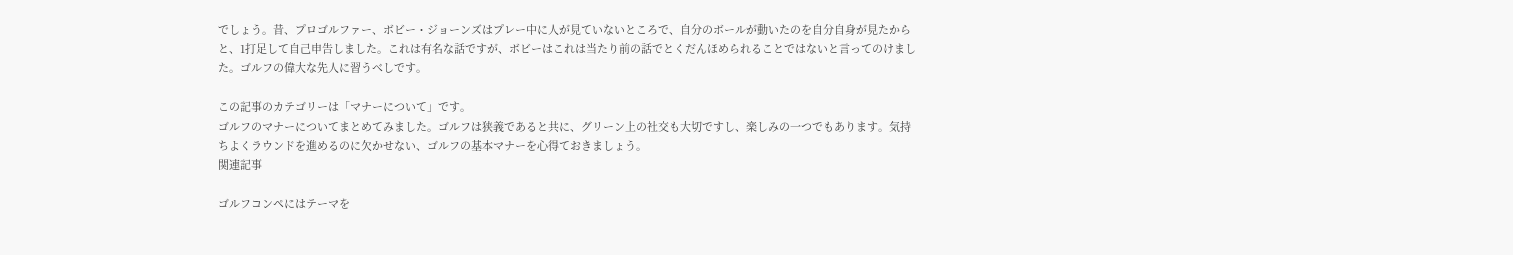でしょう。昔、プロゴルファー、ボビー・ジョーンズはプレー中に人が見ていないところで、自分のボールが動いたのを自分自身が見たからと、1打足して自己申告しました。これは有名な話ですが、ボビーはこれは当たり前の話でとくだんほめられることではないと言ってのけました。ゴルフの偉大な先人に習うべしです。

この記事のカテゴリーは「マナーについて」です。
ゴルフのマナーについてまとめてみました。ゴルフは狭義であると共に、グリーン上の社交も大切ですし、楽しみの一つでもあります。気持ちよくラウンドを進めるのに欠かせない、ゴルフの基本マナーを心得ておきましょう。
関連記事

ゴルフコンペにはテーマを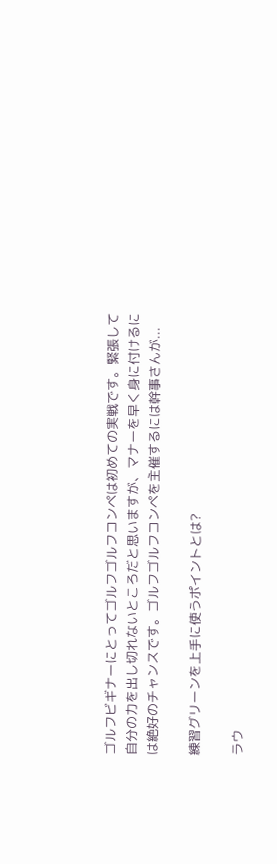ゴルフビギナーにとってゴルフゴルフコンペは初めての実戦です。緊張して自分の力を出し切れないところだと思いますが、マナーを早く身に付けるには絶好のチャンスです。ゴルフゴルフコンペを主催するには幹事さんが...

練習グリーンを上手に使うポイントとは?

ラウ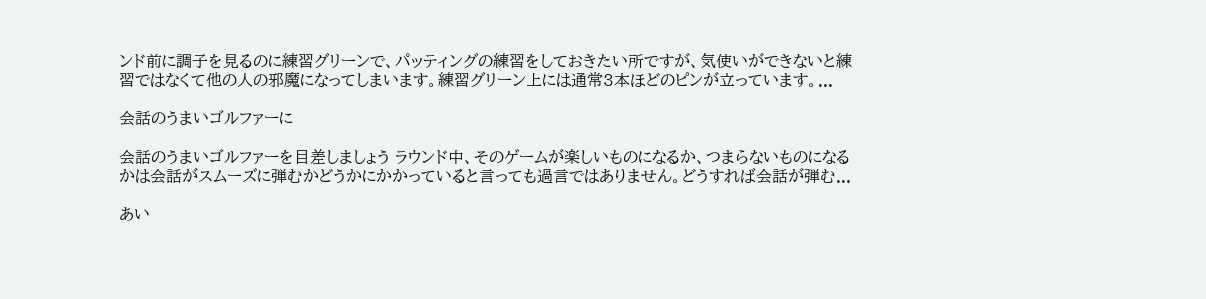ンド前に調子を見るのに練習グリーンで、パッティングの練習をしておきたい所ですが、気使いができないと練習ではなくて他の人の邪魔になってしまいます。練習グリーン上には通常3本ほどのピンが立っています。...

会話のうまいゴルファーに

会話のうまいゴルファーを目差しましょう ラウンド中、そのゲームが楽しいものになるか、つまらないものになるかは会話がスムーズに弾むかどうかにかかっていると言っても過言ではありません。どうすれば会話が弾む...

あい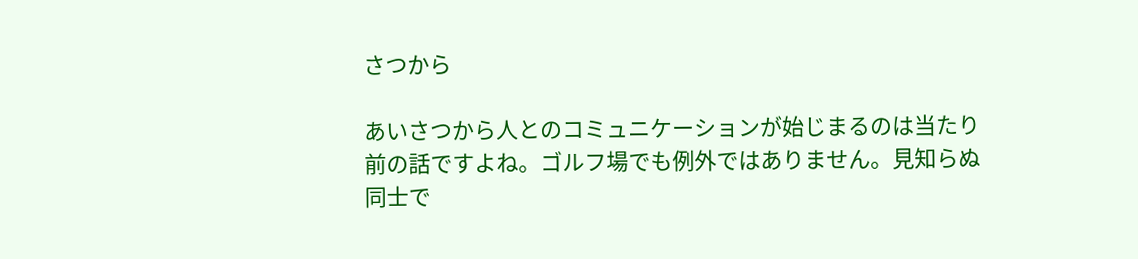さつから

あいさつから人とのコミュニケーションが始じまるのは当たり前の話ですよね。ゴルフ場でも例外ではありません。見知らぬ同士で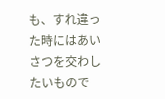も、すれ違った時にはあいさつを交わしたいもので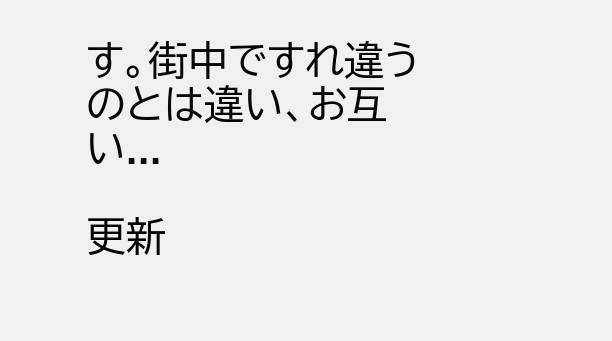す。街中ですれ違うのとは違い、お互い...

更新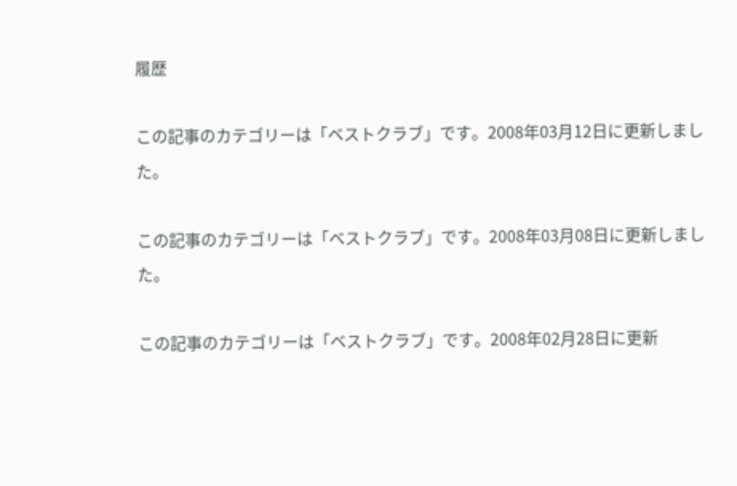履歴

この記事のカテゴリーは「ベストクラブ」です。2008年03月12日に更新しました。

この記事のカテゴリーは「ベストクラブ」です。2008年03月08日に更新しました。

この記事のカテゴリーは「ベストクラブ」です。2008年02月28日に更新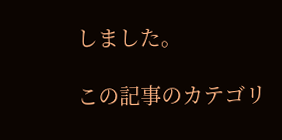しました。

この記事のカテゴリ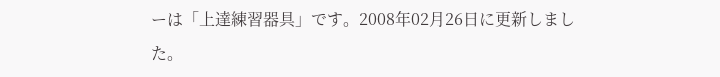ーは「上達練習器具」です。2008年02月26日に更新しました。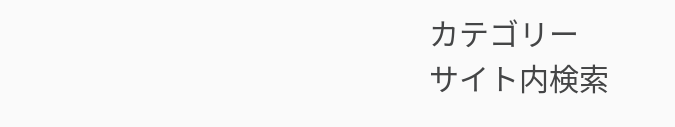カテゴリー
サイト内検索